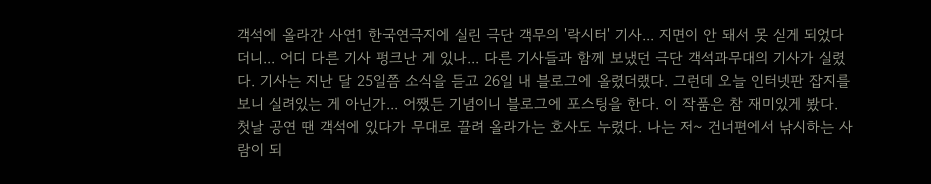객석에 올라간 사연1 한국연극지에 실린 극단 객무의 '락시터' 기사... 지면이 안 돼서 못 싣게 되었다더니... 어디 다른 기사 펑크난 게 있나... 다른 기사들과 함께 보냈던 극단 객석과무대의 기사가 실렸다. 기사는 지난 달 25일쯤 소식을 듣고 26일 내 블로그에 올렸더랬다. 그런데 오늘 인터넷판 잡지를 보니 실려있는 게 아닌가... 어쨌든 기념이니 블로그에 포스팅을 한다. 이 작품은 참 재미있게 봤다. 첫날 공연 땐 객석에 있다가 무대로 끌려 올라가는 호사도 누렸다. 나는 저~ 건너편에서 낚시하는 사람이 되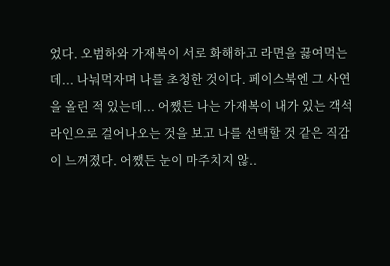었다. 오범하와 가재복이 서로 화해하고 라면을 끓여먹는데... 나눠먹자며 나를 초청한 것이다. 페이스북엔 그 사연을 올린 적 있는데... 어쨌든 나는 가재복이 내가 있는 객석라인으로 걸어나오는 것을 보고 나를 선택할 것 같은 직감이 느껴졌다. 어쨌든 눈이 마주치지 않..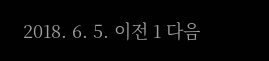2018. 6. 5. 이전 1 다음